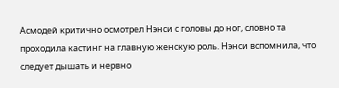Асмодей критично осмотрел Нэнси с головы до ног, словно та проходила кастинг на главную женскую роль. Нэнси вспомнила, что следует дышать и нервно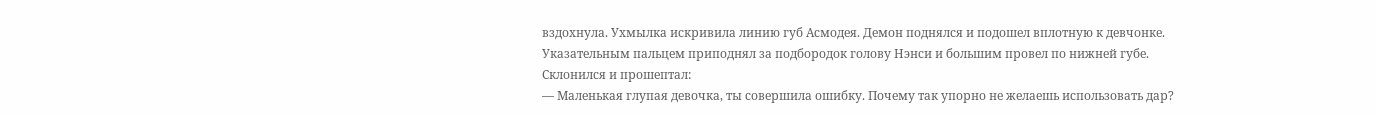вздохнула. Ухмылка искривила линию губ Асмодея. Демон поднялся и подошел вплотную к девчонке. Указательным пальцем приподнял за подбородок голову Нэнси и большим провел по нижней губе. Склонился и прошептал:
— Маленькая глупая девочка, ты совершила ошибку. Почему так упорно не желаешь использовать дар?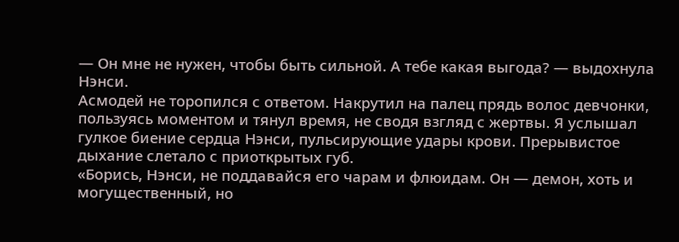— Он мне не нужен, чтобы быть сильной. А тебе какая выгода? — выдохнула Нэнси.
Асмодей не торопился с ответом. Накрутил на палец прядь волос девчонки, пользуясь моментом и тянул время, не сводя взгляд с жертвы. Я услышал гулкое биение сердца Нэнси, пульсирующие удары крови. Прерывистое дыхание слетало с приоткрытых губ.
«Борись, Нэнси, не поддавайся его чарам и флюидам. Он — демон, хоть и могущественный, но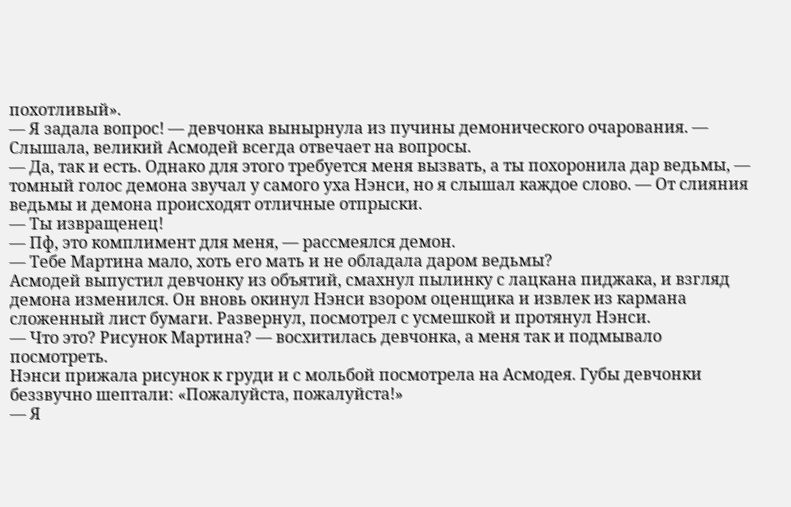похотливый».
— Я задала вопрос! — девчонка вынырнула из пучины демонического очарования. — Слышала, великий Асмодей всегда отвечает на вопросы.
— Да, так и есть. Однако для этого требуется меня вызвать, а ты похоронила дар ведьмы, — томный голос демона звучал у самого уха Нэнси, но я слышал каждое слово. — От слияния ведьмы и демона происходят отличные отпрыски.
— Ты извращенец!
— Пф, это комплимент для меня, — рассмеялся демон.
— Тебе Мартина мало, хоть его мать и не обладала даром ведьмы?
Асмодей выпустил девчонку из объятий, смахнул пылинку с лацкана пиджака, и взгляд демона изменился. Он вновь окинул Нэнси взором оценщика и извлек из кармана сложенный лист бумаги. Развернул, посмотрел с усмешкой и протянул Нэнси.
— Что это? Рисунок Мартина? — восхитилась девчонка, а меня так и подмывало посмотреть.
Нэнси прижала рисунок к груди и с мольбой посмотрела на Асмодея. Губы девчонки беззвучно шептали: «Пожалуйста, пожалуйста!»
— Я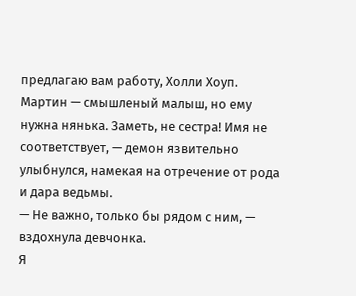предлагаю вам работу, Холли Хоуп. Мартин — смышленый малыш, но ему нужна нянька. Заметь, не сестра! Имя не соответствует, — демон язвительно улыбнулся, намекая на отречение от рода и дара ведьмы.
— Не важно, только бы рядом с ним, — вздохнула девчонка.
Я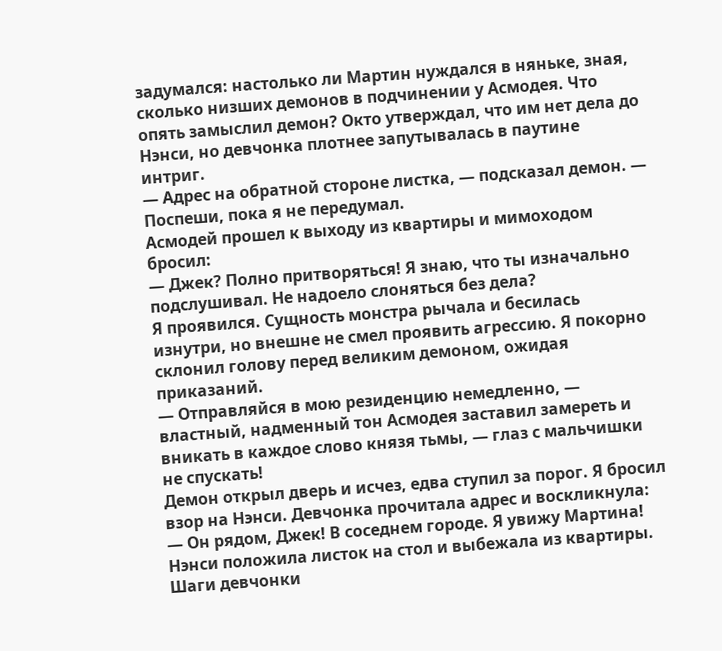задумался: настолько ли Мартин нуждался в няньке, зная, сколько низших демонов в подчинении у Асмодея. Что опять замыслил демон? Окто утверждал, что им нет дела до Нэнси, но девчонка плотнее запутывалась в паутине интриг.
— Адрес на обратной стороне листка, — подсказал демон. — Поспеши, пока я не передумал.
Асмодей прошел к выходу из квартиры и мимоходом бросил:
— Джек? Полно притворяться! Я знаю, что ты изначально подслушивал. Не надоело слоняться без дела?
Я проявился. Сущность монстра рычала и бесилась изнутри, но внешне не смел проявить агрессию. Я покорно склонил голову перед великим демоном, ожидая приказаний.
— Отправляйся в мою резиденцию немедленно, — властный, надменный тон Асмодея заставил замереть и вникать в каждое слово князя тьмы, — глаз с мальчишки не спускать!
Демон открыл дверь и исчез, едва ступил за порог. Я бросил взор на Нэнси. Девчонка прочитала адрес и воскликнула:
— Он рядом, Джек! В соседнем городе. Я увижу Мартина!
Нэнси положила листок на стол и выбежала из квартиры. Шаги девчонки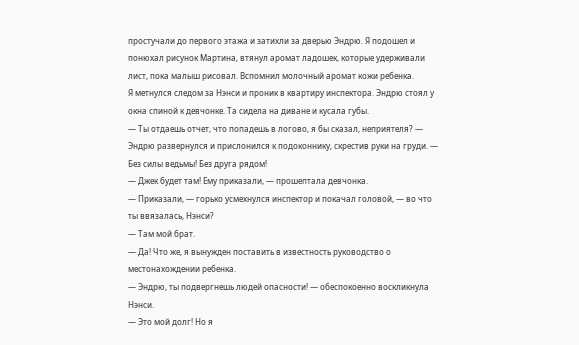простучали до первого этажа и затихли за дверью Эндрю. Я подошел и понюхал рисунок Мартина, втянул аромат ладошек, которые удерживали лист, пока малыш рисовал. Вспомнил молочный аромат кожи ребенка.
Я метнулся следом за Нэнси и проник в квартиру инспектора. Эндрю стоял у окна спиной к девчонке. Та сидела на диване и кусала губы.
— Ты отдаешь отчет, что попадешь в логово, я бы сказал, неприятеля? — Эндрю развернулся и прислонился к подоконнику, скрестив руки на груди. — Без силы ведьмы! Без друга рядом!
— Джек будет там! Ему приказали, — прошептала девчонка.
— Приказали, — горько усмехнулся инспектор и покачал головой, — во что ты ввязалась, Нэнси?
— Там мой брат.
— Да! Что же, я вынужден поставить в известность руководство о местонахождении ребенка.
— Эндрю, ты подвергнешь людей опасности! — обеспокоенно воскликнула Нэнси.
— Это мой долг! Но я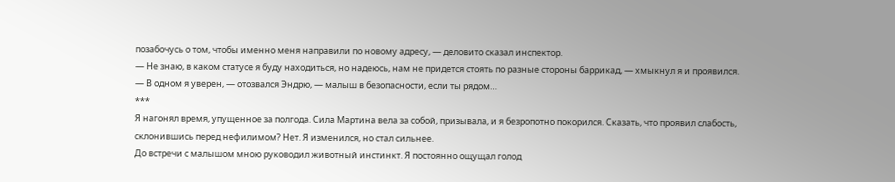позабочусь о том, чтобы именно меня направили по новому адресу, — деловито сказал инспектор.
— Не знаю, в каком статусе я буду находиться, но надеюсь, нам не придется стоять по разные стороны баррикад, — хмыкнул я и проявился.
— В одном я уверен, — отозвался Эндрю, — малыш в безопасности, если ты рядом…
***
Я нагонял время, упущенное за полгода. Сила Мартина вела за собой, призывала, и я безропотно покорился. Сказать, что проявил слабость, склонившись перед нефилимом? Нет. Я изменился, но стал сильнее.
До встречи с малышом мною руководил животный инстинкт. Я постоянно ощущал голод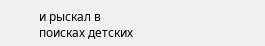и рыскал в поисках детских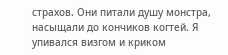страхов. Они питали душу монстра, насыщали до кончиков когтей. Я упивался визгом и криком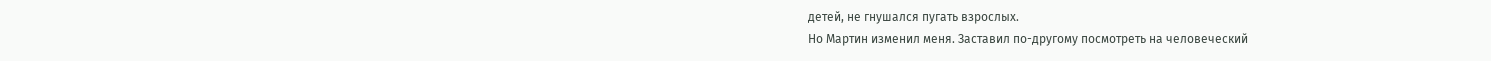детей, не гнушался пугать взрослых.
Но Мартин изменил меня. Заставил по-другому посмотреть на человеческий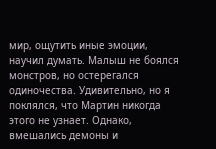мир, ощутить иные эмоции, научил думать. Малыш не боялся монстров, но остерегался одиночества. Удивительно, но я поклялся, что Мартин никогда этого не узнает. Однако, вмешались демоны и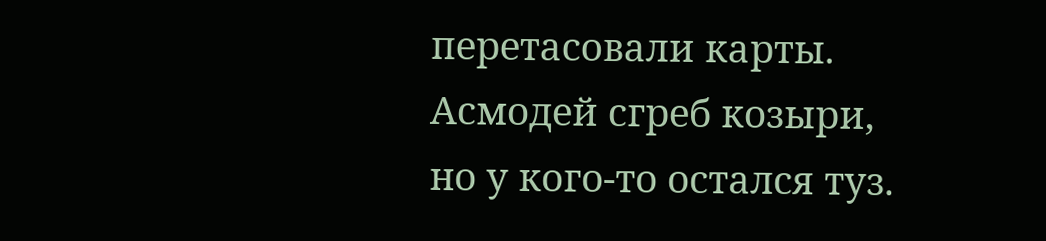перетасовали карты. Асмодей сгреб козыри, но у кого-то остался туз.